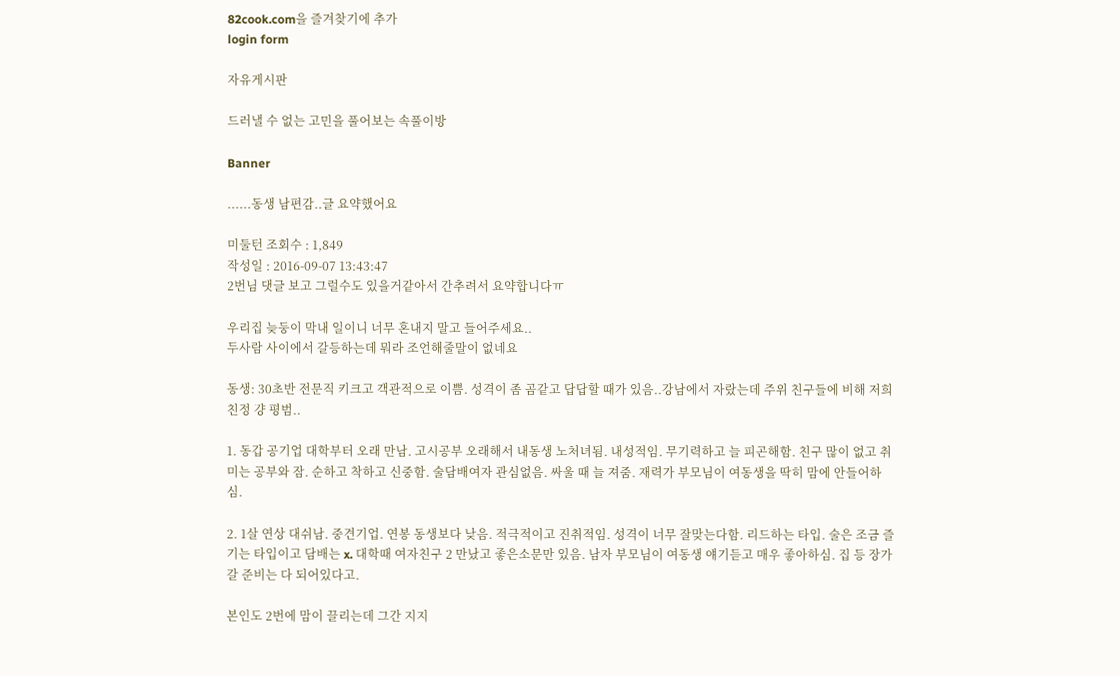82cook.com을 즐겨찾기에 추가
login form

자유게시판

드러낼 수 없는 고민을 풀어보는 속풀이방

Banner

......동생 남편감..글 요약했어요

미둘턴 조회수 : 1,849
작성일 : 2016-09-07 13:43:47
2번님 댓글 보고 그럴수도 있을거같아서 간추려서 요약합니다ㅠ

우리집 늦둥이 막내 일이니 너무 혼내지 말고 들어주세요..
두사람 사이에서 갈등하는데 뭐라 조언해줄말이 없네요

동생: 30초반 전문직 키크고 객관적으로 이쁨. 성격이 좀 곰같고 답답할 때가 있음..강남에서 자랐는데 주위 친구들에 비해 저희 친정 걍 평범..

1. 동갑 공기업 대학부터 오래 만남. 고시공부 오래해서 내동생 노처녀됨. 내성적임. 무기력하고 늘 피곤해함. 친구 많이 없고 취미는 공부와 잠. 순하고 착하고 신중함. 술담배여자 관심없음. 싸울 때 늘 져줌. 재력가 부모님이 여동생을 딱히 맘에 안들어하심.

2. 1살 연상 대쉬남. 중견기업. 연봉 동생보다 낮음. 적극적이고 진취적임. 성격이 너무 잘맞는다함. 리드하는 타입. 술은 조금 즐기는 타입이고 담배는 x. 대학때 여자친구 2 만났고 좋은소문만 있음. 남자 부모님이 여동생 얘기듣고 매우 좋아하심. 집 등 장가갈 준비는 다 되어있다고.

본인도 2번에 맘이 끌리는데 그간 지지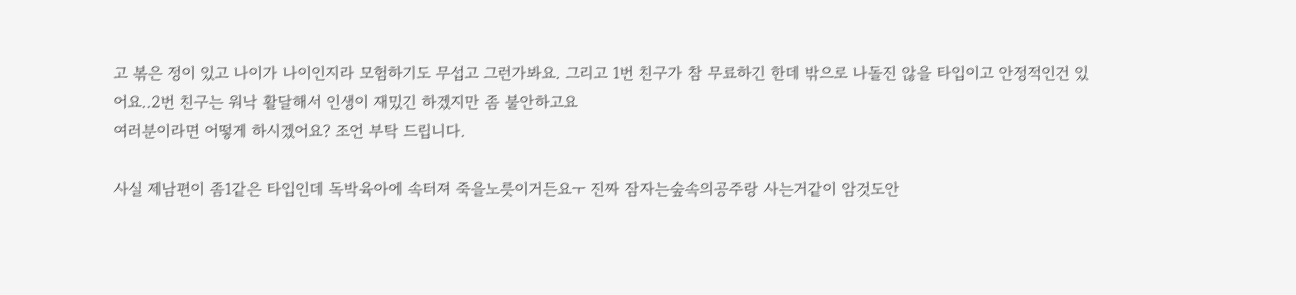고 볶은 정이 있고 나이가 나이인지라 모험하기도 무섭고 그런가봐요. 그리고 1번 친구가 참 무료하긴 한데 밖으로 나돌진 않을 타입이고 안정적인건 있어요..2번 친구는 워낙 활달해서 인생이 재밌긴 하겠지만 좀 불안하고요
여러분이라면 어떻게 하시겠어요? 조언 부탁 드립니다.

사실 제남편이 좀1같은 타입인데 독박육아에 속터져 죽을노릇이거든요ㅜ 진짜 잠자는숲속의공주랑 사는거같이 암것도안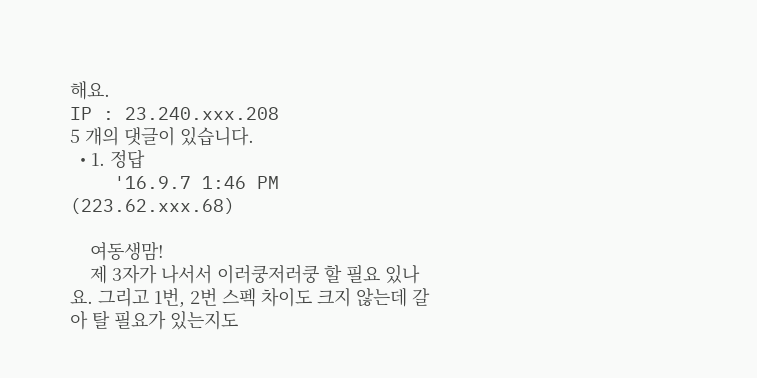해요.
IP : 23.240.xxx.208
5 개의 댓글이 있습니다.
  • 1. 정답
    '16.9.7 1:46 PM (223.62.xxx.68)

    여동생맘!
    제 3자가 나서서 이러쿵저러쿵 할 필요 있나요. 그리고 1번, 2번 스펙 차이도 크지 않는데 갈아 탈 필요가 있는지도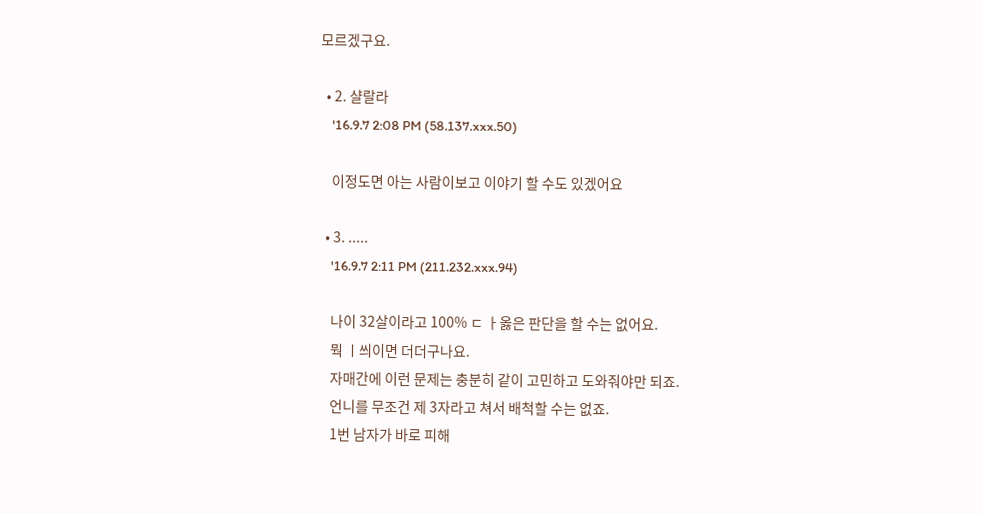모르겠구요.

  • 2. 샬랄라
    '16.9.7 2:08 PM (58.137.xxx.50)

    이정도면 아는 사람이보고 이야기 할 수도 있겠어요

  • 3. .....
    '16.9.7 2:11 PM (211.232.xxx.94)

    나이 32살이라고 100% ㄷ ㅏ옳은 판단을 할 수는 없어요.
    뭑 ㅣ씌이면 더더구나요.
    자매간에 이런 문제는 충분히 같이 고민하고 도와줘야만 되죠.
    언니를 무조건 제 3자라고 쳐서 배척할 수는 없죠.
    1번 남자가 바로 피해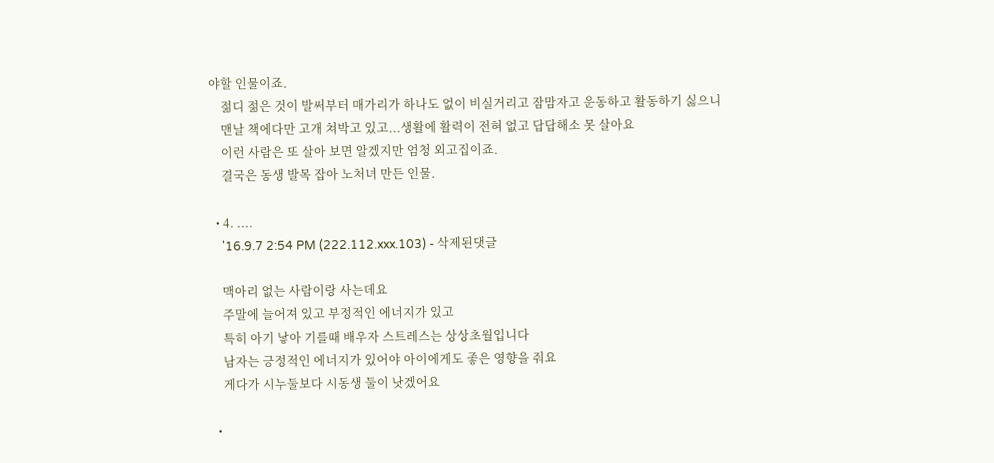야할 인물이죠.
    젊디 젊은 것이 발써부터 매가리가 하나도 없이 비실거리고 잠맘자고 운동하고 활동하기 싫으니
    맨날 책에다만 고개 쳐박고 있고...생활에 활력이 전혀 없고 답답해소 못 살아요
    이런 사람은 또 살아 보면 알겠지만 엄청 외고집이죠.
    결국은 동생 발목 잡아 노처녀 만든 인물.

  • 4. ....
    '16.9.7 2:54 PM (222.112.xxx.103) - 삭제된댓글

    맥아리 없는 사람이랑 사는데요
    주말에 늘어져 있고 부정적인 에너지가 있고
    특히 아기 낳아 기를때 배우자 스트레스는 상상초월입니다
    남자는 긍정적인 에너지가 있어야 아이에게도 좋은 영향을 줘요
    게다가 시누둘보다 시동생 둘이 낫겠어요

  •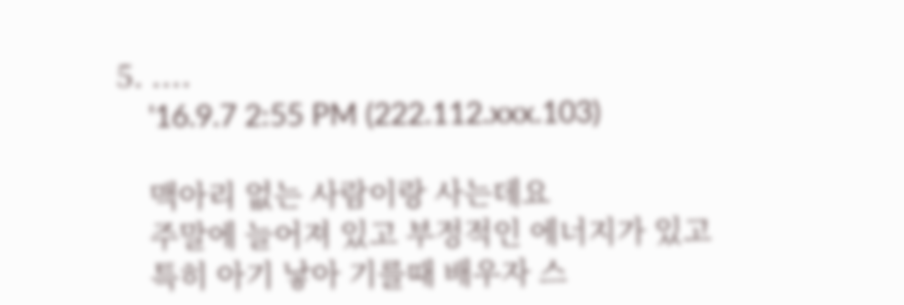5. ....
    '16.9.7 2:55 PM (222.112.xxx.103)

    맥아리 없는 사람이랑 사는데요
    주말에 늘어져 있고 부정적인 에너지가 있고
    특히 아기 낳아 기를때 배우자 스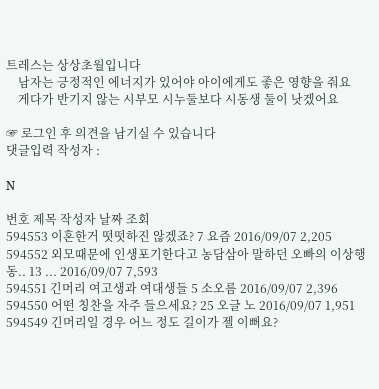트레스는 상상초월입니다
    남자는 긍정적인 에너지가 있어야 아이에게도 좋은 영향을 줘요
    게다가 반기지 않는 시부모 시누둘보다 시동생 둘이 낫겠어요

☞ 로그인 후 의견을 남기실 수 있습니다
댓글입력 작성자 :

N

번호 제목 작성자 날짜 조회
594553 이혼한거 떳떳하진 않겠죠? 7 요즘 2016/09/07 2,205
594552 외모때문에 인생포기한다고 농담삼아 말하던 오빠의 이상행동.. 13 ... 2016/09/07 7,593
594551 긴머리 여고생과 여대생들 5 소오름 2016/09/07 2,396
594550 어떤 칭찬을 자주 들으세요? 25 오글 노 2016/09/07 1,951
594549 긴머리일 경우 어느 정도 길이가 젤 이뻐요?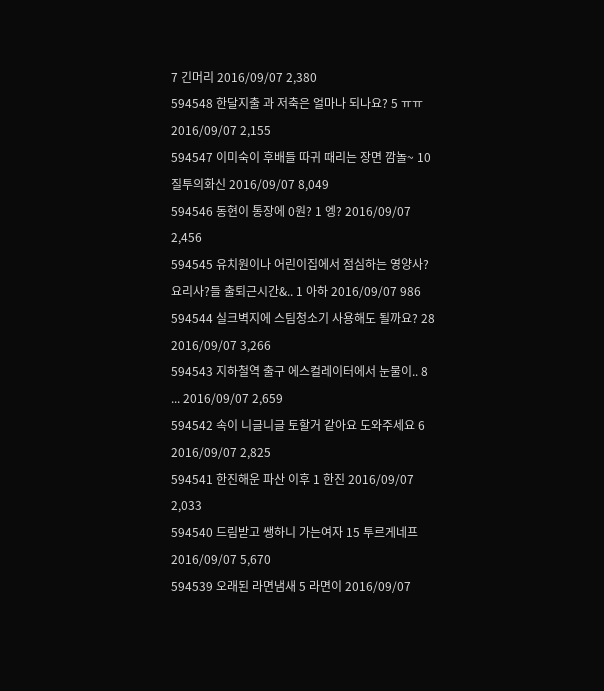7 긴머리 2016/09/07 2,380
594548 한달지출 과 저축은 얼마나 되나요? 5 ㅠㅠ 2016/09/07 2,155
594547 이미숙이 후배들 따귀 때리는 장면 깜놀~ 10 질투의화신 2016/09/07 8,049
594546 동현이 통장에 0원? 1 엥? 2016/09/07 2,456
594545 유치원이나 어린이집에서 점심하는 영양사? 요리사?들 출퇴근시간&.. 1 아하 2016/09/07 986
594544 실크벽지에 스팀청소기 사용해도 될까요? 28 2016/09/07 3,266
594543 지하철역 출구 에스컬레이터에서 눈물이.. 8 ... 2016/09/07 2,659
594542 속이 니글니글 토할거 같아요 도와주세요 6 2016/09/07 2,825
594541 한진해운 파산 이후 1 한진 2016/09/07 2,033
594540 드림받고 쌩하니 가는여자 15 투르게네프 2016/09/07 5,670
594539 오래된 라면냄새 5 라면이 2016/09/07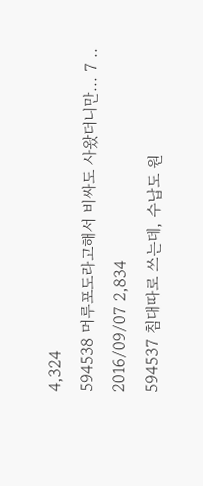4,324
594538 머루포도라고해서 비싸도 사왔더니만... 7 .. 2016/09/07 2,834
594537 침대따로 쓰는데, 수납도 원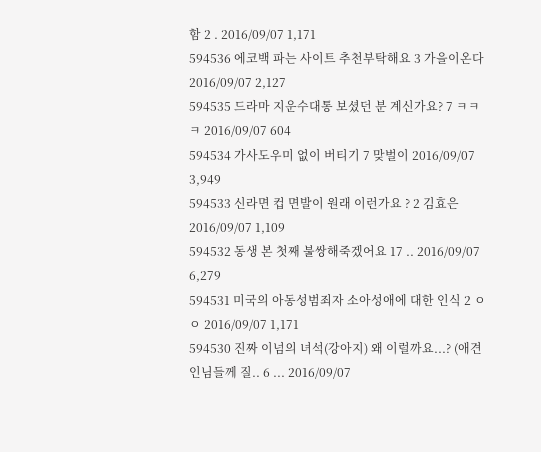함 2 . 2016/09/07 1,171
594536 에코백 파는 사이트 추천부탁해요 3 가을이온다 2016/09/07 2,127
594535 드라마 지운수대통 보셨던 분 계신가요? 7 ㅋㅋㅋ 2016/09/07 604
594534 가사도우미 없이 버티기 7 맞벌이 2016/09/07 3,949
594533 신라면 컵 면발이 원래 이런가요 ? 2 김효은 2016/09/07 1,109
594532 동생 본 첫째 불쌍해죽겠어요 17 .. 2016/09/07 6,279
594531 미국의 아동성범죄자 소아성애에 대한 인식 2 ㅇㅇ 2016/09/07 1,171
594530 진짜 이넘의 녀석(강아지) 왜 이럴까요...? (애견인님들께 질.. 6 ... 2016/09/07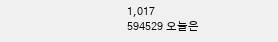1,017
594529 오늘은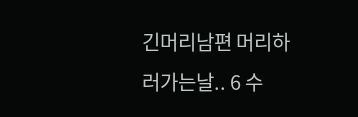긴머리남편 머리하러가는날.. 6 수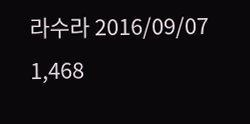라수라 2016/09/07 1,468